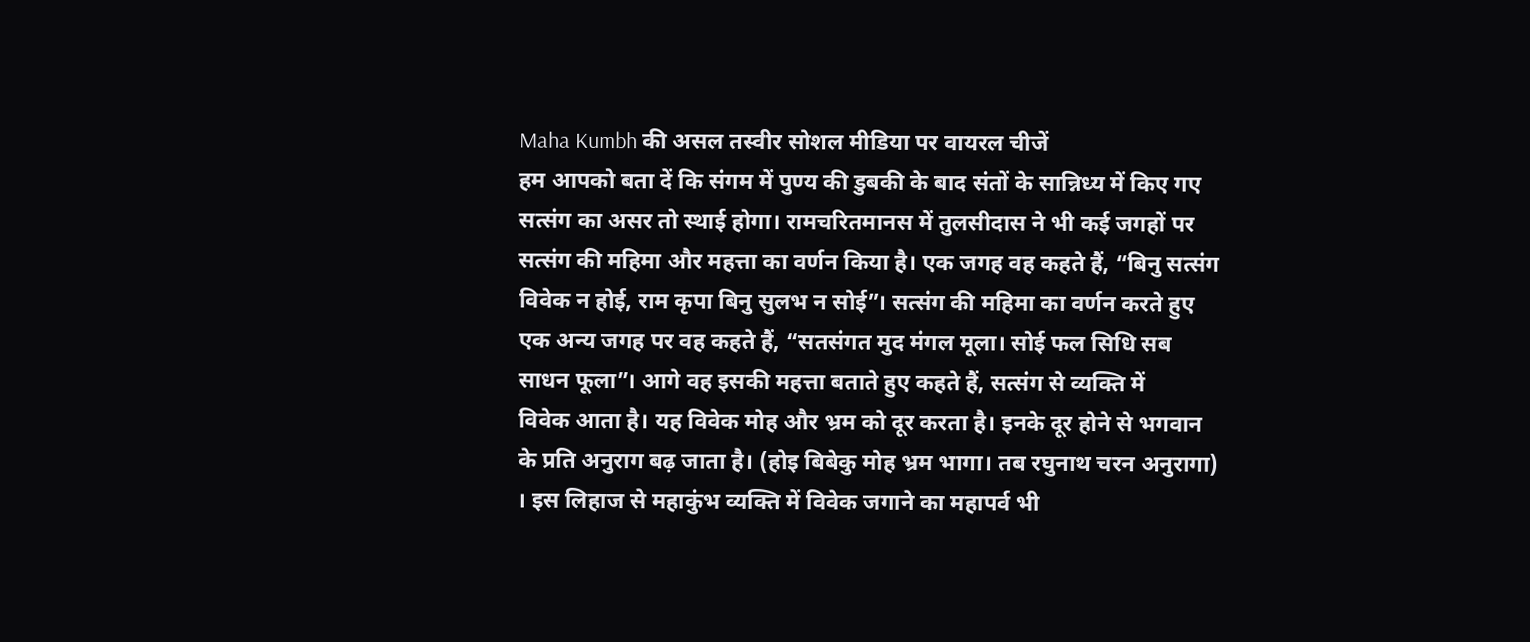Maha Kumbh की असल तस्वीर सोशल मीडिया पर वायरल चीजें
हम आपको बता दें कि संगम में पुण्य की डुबकी के बाद संतों के सान्निध्य में किए गए
सत्संग का असर तो स्थाई होगा। रामचरितमानस में तुलसीदास ने भी कई जगहों पर
सत्संग की महिमा और महत्ता का वर्णन किया है। एक जगह वह कहते हैं, “बिनु सत्संग
विवेक न होई, राम कृपा बिनु सुलभ न सोई”। सत्संग की महिमा का वर्णन करते हुए
एक अन्य जगह पर वह कहते हैं, “सतसंगत मुद मंगल मूला। सोई फल सिधि सब
साधन फूला”। आगे वह इसकी महत्ता बताते हुए कहते हैं, सत्संग से व्यक्ति में
विवेक आता है। यह विवेक मोह और भ्रम को दूर करता है। इनके दूर होने से भगवान
के प्रति अनुराग बढ़ जाता है। (होइ बिबेकु मोह भ्रम भागा। तब रघुनाथ चरन अनुरागा)
। इस लिहाज से महाकुंभ व्यक्ति में विवेक जगाने का महापर्व भी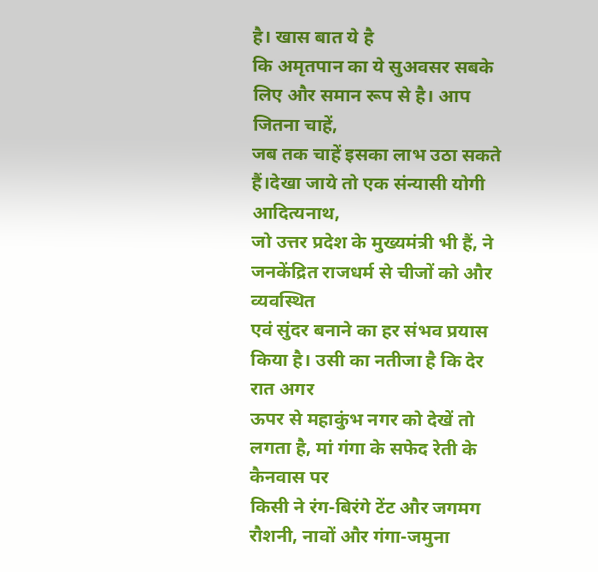है। खास बात ये है
कि अमृतपान का ये सुअवसर सबके लिए और समान रूप से है। आप जितना चाहें,
जब तक चाहें इसका लाभ उठा सकते हैं।देखा जाये तो एक संन्यासी योगी आदित्यनाथ,
जो उत्तर प्रदेश के मुख्यमंत्री भी हैं, ने जनकेंद्रित राजधर्म से चीजों को और व्यवस्थित
एवं सुंदर बनाने का हर संभव प्रयास किया है। उसी का नतीजा है कि देर रात अगर
ऊपर से महाकुंभ नगर को देखें तो लगता है, मां गंगा के सफेद रेती के कैनवास पर
किसी ने रंग-बिरंगे टेंट और जगमग रौशनी, नावों और गंगा-जमुना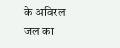के अविरल
जल का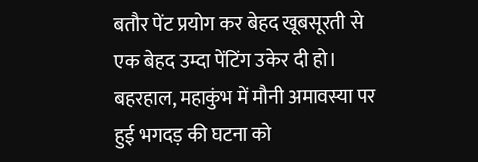बतौर पेंट प्रयोग कर बेहद खूबसूरती से एक बेहद उम्दा पेंटिंग उकेर दी हो।
बहरहाल, महाकुंभ में मौनी अमावस्या पर हुई भगदड़ की घटना को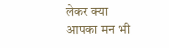लेकर क्या
आपका मन भी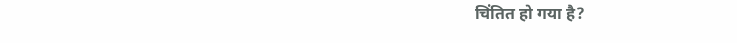चिंतित हो गया है?